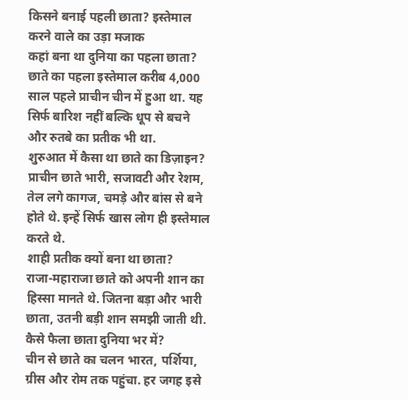किसने बनाई पहली छाता? इस्तेमाल करने वाले का उड़ा मजाक
कहां बना था दुनिया का पहला छाता?
छाते का पहला इस्तेमाल करीब 4,000 साल पहले प्राचीन चीन में हुआ था. यह सिर्फ बारिश नहीं बल्कि धूप से बचने और रुतबे का प्रतीक भी था.
शुरुआत में कैसा था छाते का डिज़ाइन?
प्राचीन छाते भारी, सजावटी और रेशम, तेल लगे कागज, चमड़े और बांस से बने होते थे. इन्हें सिर्फ खास लोग ही इस्तेमाल करते थे.
शाही प्रतीक क्यों बना था छाता?
राजा-महाराजा छाते को अपनी शान का हिस्सा मानते थे. जितना बड़ा और भारी छाता, उतनी बड़ी शान समझी जाती थी.
कैसे फैला छाता दुनिया भर में?
चीन से छाते का चलन भारत, पर्शिया, ग्रीस और रोम तक पहुंचा. हर जगह इसे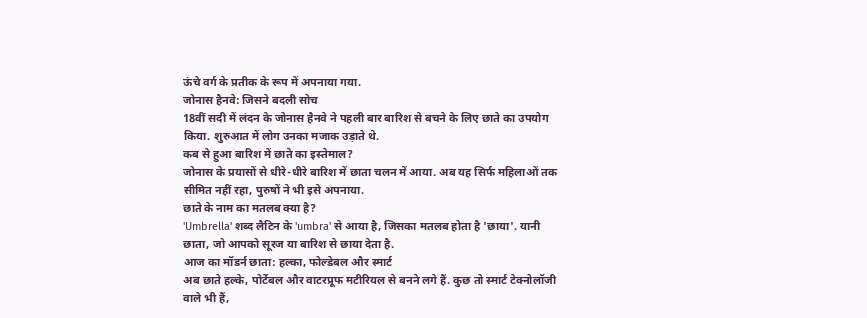ऊंचे वर्ग के प्रतीक के रूप में अपनाया गया.
जोनास हैनवे: जिसने बदली सोच
18वीं सदी में लंदन के जोनास हैनवे ने पहली बार बारिश से बचने के लिए छाते का उपयोग किया. शुरुआत में लोग उनका मजाक उड़ाते थे.
कब से हुआ बारिश में छाते का इस्तेमाल?
जोनास के प्रयासों से धीरे-धीरे बारिश में छाता चलन में आया. अब यह सिर्फ महिलाओं तक सीमित नहीं रहा, पुरुषों ने भी इसे अपनाया.
छाते के नाम का मतलब क्या है?
'Umbrella' शब्द लैटिन के 'umbra' से आया है, जिसका मतलब होता है 'छाया'. यानी छाता, जो आपको सूरज या बारिश से छाया देता है.
आज का मॉडर्न छाता: हल्का, फोल्डेबल और स्मार्ट
अब छाते हल्के, पोर्टेबल और वाटरप्रूफ मटीरियल से बनने लगे हैं. कुछ तो स्मार्ट टेक्नोलॉजी वाले भी हैं,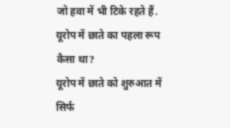जो हवा में भी टिके रहते हैं.
यूरोप में छाते का पहला रूप कैसा था?
यूरोप में छाते को शुरुआत में सिर्फ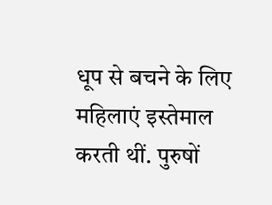धूप से बचने के लिए महिलाएं इस्तेमाल करती थीं. पुरुषों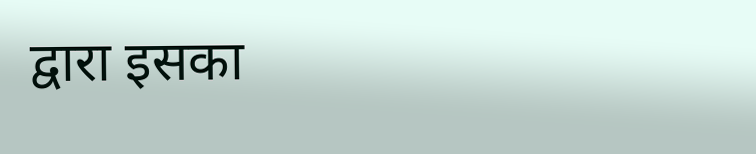द्वारा इसका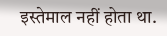इस्तेमाल नहीं होता था.